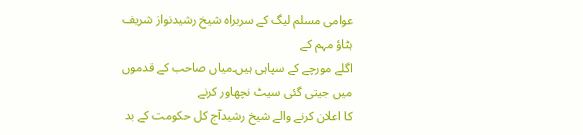عوامی مسلم لیگ کے سربراہ شیخ رشیدنواز شریف ہٹاؤ مہم کے
اگلے مورچے کے سپاہی ہیں۔میاں صاحب کے قدموں میں جیتی گئی سیٹ نچھاور کرنے
کا اعلان کرنے والے شیخ رشیدآج کل حکومت کے بد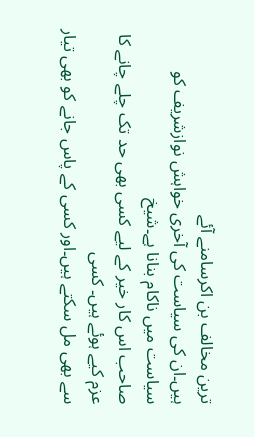ترین مخالف بن اکرسامنے آئے
ہیں۔ان کی سیاست کی آخری خواہش نوازشریف کو سیاست میں ناکام بنانا ہے۔شیخ
صاحب اس کار خیر کے لیے کسی بھی حد تک چلے چانے کا عزم کیے ہوئے ہیں۔ کسی
سے بھی مل سکتے ہیں۔اور کسی کے پاس جانے کو بھی تیار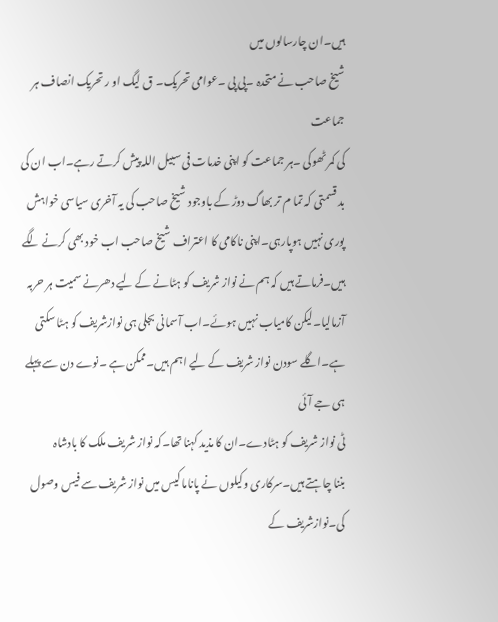ہیں۔ان چارسالوں میں
شیخ صاحب نے متحدہ ۔پی پی ۔عوامی تحریک۔ ق لیگ او ر تحریک انصاف ہر جماعت
کی کمر ٹھوکی ۔ہر جماعت کو اپنی خدمات فی سبیل اللہ پیش کرتے رہے۔اب ان کی
بد قسمتی کہ تما م تر بھاگ دوڑ کے باوجود شیخ صاحب کی یہ آخری سیاسی خواہش
پوری نہیں ہوپارہی۔اپنی ناکامی کا اعتراف شیخ صاحب اب خود بھی کرنے لگے
ہیں۔فرماتے ہیں کہ ہم نے نواز شریف کو ہٹانے کے لیے دھرنے سمیت ہر حربہ
آزمالیا۔لیکن کامیاب نہیں ہوئے۔اب آسمانی بجلی ہی نوازشریف کو ہٹا سکتی
ہے۔اگلے سودن نواز شریف کے لیے اہم ہیں۔ممکن ہے ۔نوے دن سے پہلے ہی جے آئی
ٹی نواز شریف کو ہٹادے۔ان کا مذید کہنا تھا۔کہ نواز شریف ملک کا بادشاہ
بننا چاہتے ہیں۔سرکاری وکیلوں نے پاناما کیس میں نواز شریف سے فیس وصول
کی۔نوازشریف کے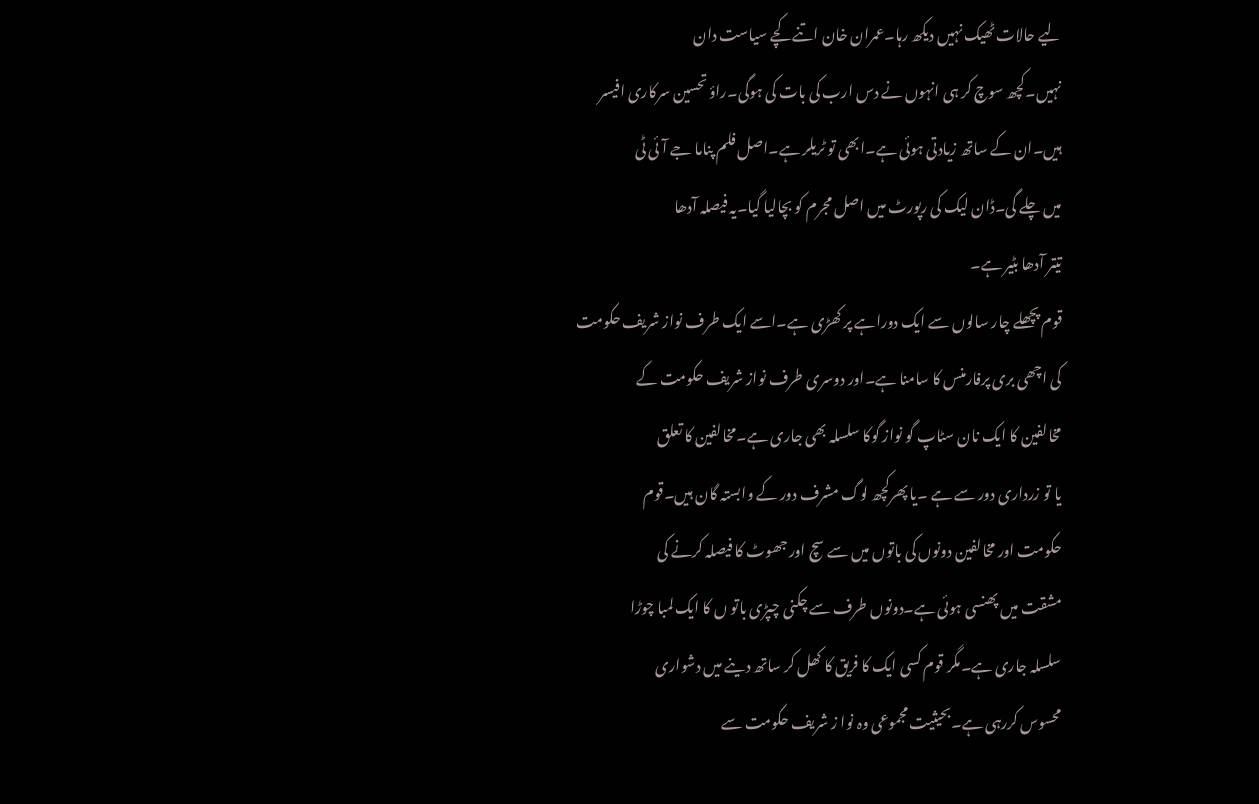لیے حالات ٹھیک نہیں دیکھ رہا۔عمران خان اتنے کچے سیاست دان
نہیں۔کچھ سوچ کر ہی انہوں نے دس ارب کی بات کی ہوگی۔راؤ تحسین سرکاری افیسر
ہیں۔ان کے ساتھ زیادتی ہوئی ہے۔ابھی تو ٹریلر ہے۔اصل فلم پناما جے آئی ٹی
میں چلے گی۔ڈان لیک کی رپورٹ میں اصل مجرم کو بچالیا گیا۔یہ فیصلہ آدھا
تیتر آدھا بٹیر ہے۔
قوم پچھلے چار سالوں سے ایک دوراہے پر کھڑی ہے۔اسے ایک طرف نواز شریف حکومت
کی اچھی بری پرفارمنس کا سامنا ہے۔اور دوسری طرف نواز شریف حکومت کے
مخالفین کا ایک نان سٹاپ گو نواز گوکا سلسلہ بھی جاری ہے۔مخالفین کا تعلق
یا تو زرداری دور سے ہے ۔یا پھرکچھ لوگ مشرف دور کے وابستہ گان ہیں۔قوم
حکومت اور مخالفین دونوں کی باتوں میں سے سچ اور جھوٹ کا فیصلہ کرنے کی
مشقت میں پھنسی ہوئی ہے۔دونوں طرف سے چکنی چپڑی باتو ں کا ایک لمبا چوڑا
سلسلہ جاری ہے۔مگر قوم کسی ایک کا فریق کا کھل کر ساتھ دینے میں دشواری
محسوس کررہی ہے۔بحیثیت مجموعی وہ نوا ز شریف حکومت سے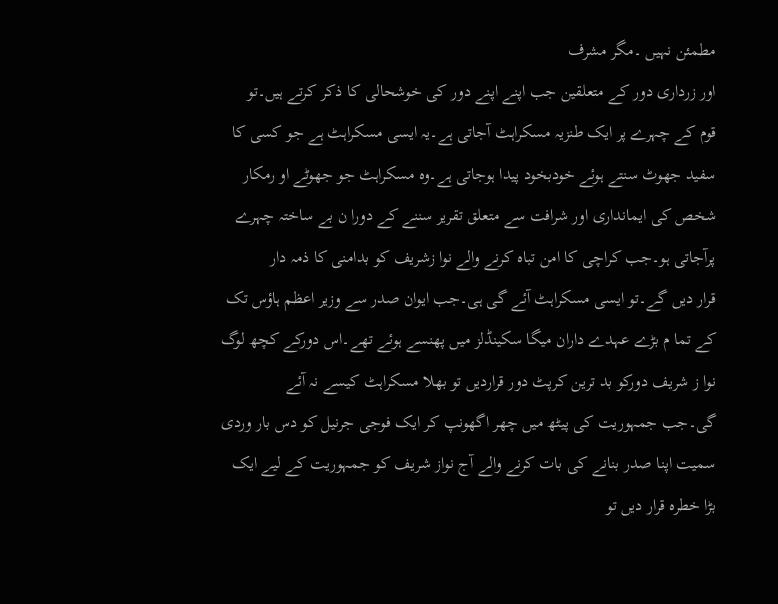مطمئن نہیں ۔مگر مشرف
اور زرداری دور کے متعلقین جب اپنے اپنے دور کی خوشحالی کا ذکر کرتے ہیں۔تو
قوم کے چہرے پر ایک طنزیہ مسکراہٹ آجاتی ہے۔یہ ایسی مسکراہٹ ہے جو کسی کا
سفید جھوٹ سنتے ہوئے خودبخود پیدا ہوجاتی ہے۔وہ مسکراہٹ جو جھوٹے او رمکار
شخص کی ایمانداری اور شرافت سے متعلق تقریر سننے کے دورا ن بے ساختہ چہرے
پرآجاتی ہو۔جب کراچی کا امن تباہ کرنے والے نوا زشریف کو بدامنی کا ذمہ دار
قرار دیں گے۔تو ایسی مسکراہٹ آئے گی ہی۔جب ایوان صدر سے وزیر اعظم ہاؤس تک
کے تما م بڑے عہدے داران میگا سکینڈلز میں پھنسے ہوئے تھے۔اس دورکے کچھ لوگ
نوا ز شریف دورکو بد ترین کرپٹ دور قراردیں تو بھلا مسکراہٹ کیسے نہ آئے
گی۔جب جمہوریت کی پیٹھ میں چھر اگھونپ کر ایک فوجی جرنیل کو دس بار وردی
سمیت اپنا صدر بنانے کی بات کرنے والے آج نواز شریف کو جمہوریت کے لیے ایک
بڑا خطرہ قرار دیں تو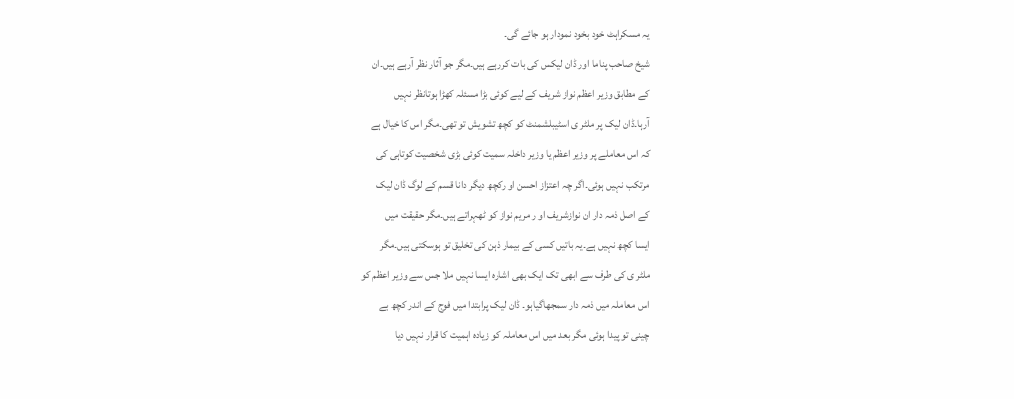یہ مسکراہٹ خود بخود نمودار ہو جائے گی۔
شیخ صاحب پناما اور ڈان لیکس کی بات کررہے ہیں۔مگر جو آثار نظر آرہے ہیں۔ان
کے مطابق وزیر اعظم نواز شریف کے لیے کوئی بڑا مسئلہ کھڑا ہوتانظر نہیں
آرہا۔ڈان لیک پر ملٹر ی اسٹیبلشمنٹ کو کچھ تشویش تو تھی۔مگر اس کا خیال ہے
کہ اس معاملے پر وزیر اعظم یا وزیر داخلہ سمیت کوئی بڑی شخصیت کوتاہی کی
مرتکب نہیں ہوئی۔اگر چہ اعتزاز احسن او رکچھ دیگر دانا قسم کے لوگ ڈان لیک
کے اصل ذمہ دار ان نوازشریف او ر مریم نواز کو ٹھہراتے ہیں۔مگر حقیقت میں
ایسا کچھ نہیں ہے۔یہ باتیں کسی کے بیمار ذہن کی تخلیق تو ہوسکتی ہیں۔مگر
ملٹر ی کی طرف سے ابھی تک ایک بھی اشارہ ایسا نہیں ملا جس سے وزیر اعظم کو
اس معاملہ میں ذمہ دار سمجھاگیاہو۔ ڈان لیک پرابتدا میں فوج کے اندر کچھ بے
چینی تو پیدا ہوئی مگر بعد میں اس معاملہ کو زیادہ اہمیت کا قرار نہیں دیا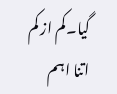گیا۔کم از کم اتنا اہم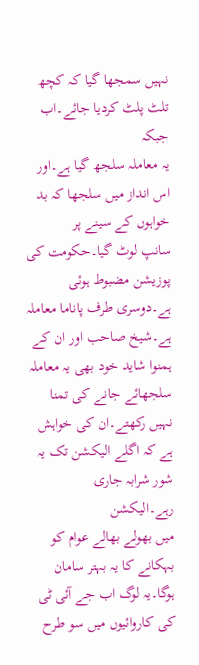نہیں سمجھا گیا کہ کچھ تلٹ پلٹ کردیا جائے۔اب جبکہ
یہ معاملہ سلجھ گیا ہے۔اور اس انداز میں سلجھا کہ بد خواہوں کے سینے پر
سانپ لوٹ گیا۔حکومت کی پوزیشن مضبوط ہوئی ہے۔دوسری طرف پاناما معاملہ
ہے۔شیخ صاحب اور ان کے ہمنوا شاید خود بھی یہ معاملہ سلجھائے جانے کی تمنا
نہیں رکھتے۔ان کی خواہش ہے کہ اگلے الیکشن تک یہ شور شرابہ جاری رہے۔الیکشن
میں بھولے بھالے عوام کو بہکانے کا یہ بہتر سامان ہوگا۔یہ لوگ اب جے آئی ٹی
کی کاروائیوں میں سو طرح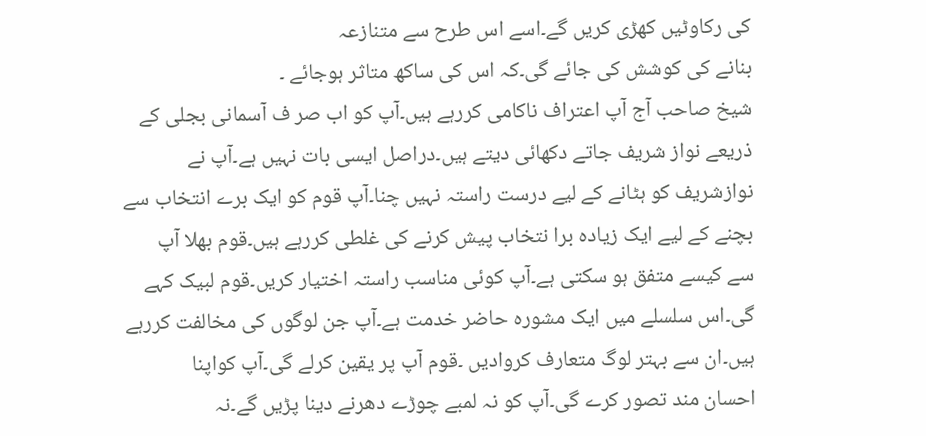کی رکاوٹیں کھڑی کریں گے۔اسے اس طرح سے متنازعہ
بنانے کی کوشش کی جائے گی۔کہ اس کی ساکھ متاثر ہوجائے ۔
شیخ صاحب آج آپ اعتراف ناکامی کررہے ہیں۔آپ کو اب صر ف آسمانی بجلی کے
ذریعے نواز شریف جاتے دکھائی دیتے ہیں۔دراصل ایسی بات نہیں ہے۔آپ نے
نوازشریف کو ہٹانے کے لیے درست راستہ نہیں چنا۔آپ قوم کو ایک برے انتخاب سے
بچنے کے لیے ایک زیادہ برا نتخاب پیش کرنے کی غلطی کررہے ہیں۔قوم بھلا آپ
سے کیسے متفق ہو سکتی ہے۔آپ کوئی مناسب راستہ اختیار کریں۔قوم لبیک کہے
گی۔اس سلسلے میں ایک مشورہ حاضر خدمت ہے۔آپ جن لوگوں کی مخالفت کررہے
ہیں۔ان سے بہتر لوگ متعارف کروادیں ۔قوم آپ پر یقین کرلے گی۔آپ کواپنا
احسان مند تصور کرے گی۔آپ کو نہ لمبے چوڑے دھرنے دینا پڑیں گے۔نہ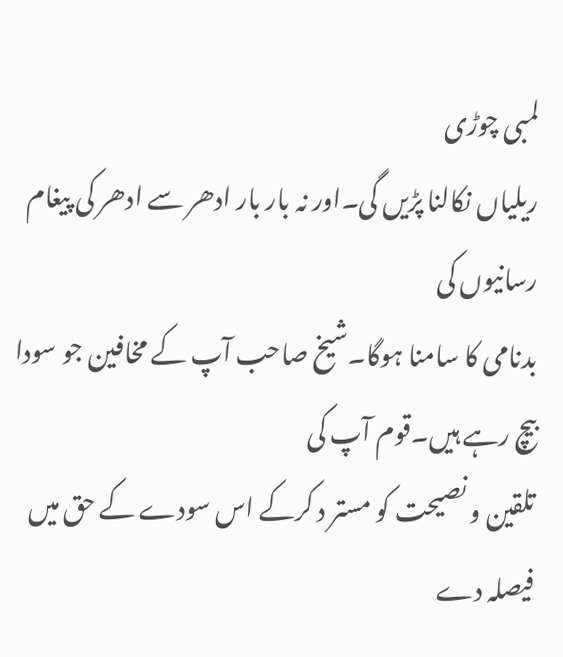لمبی چوڑی
ریلیاں نکالنا پڑیں گی۔اور نہ بار بار ادھر سے ادھر کی پیغام رسانیوں کی
بدنامی کا سامنا ہوگا۔شیخ صاحب آپ کے مخافین جو سودا بیچ رہے ہیں۔قوم آپ کی
تلقین و نصیحت کو مستر د کرکے اس سودے کے حق میں فیصلہ دے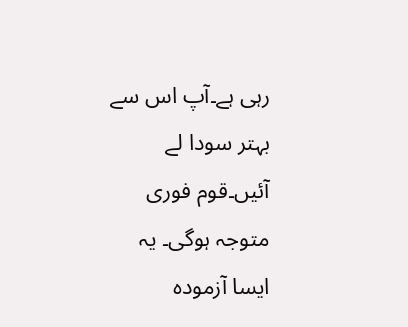رہی ہے۔آپ اس سے
بہتر سودا لے آئیں۔قوم فوری متوجہ ہوگی۔ یہ ایسا آزمودہ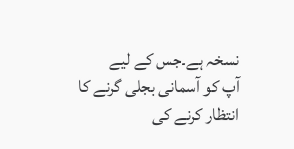نسخہ ہے۔جس کے لیے
آپ کو آسمانی بجلی گرنے کا انتظار کرنے کی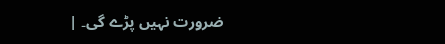ضرورت نہیں پڑے گی۔ |